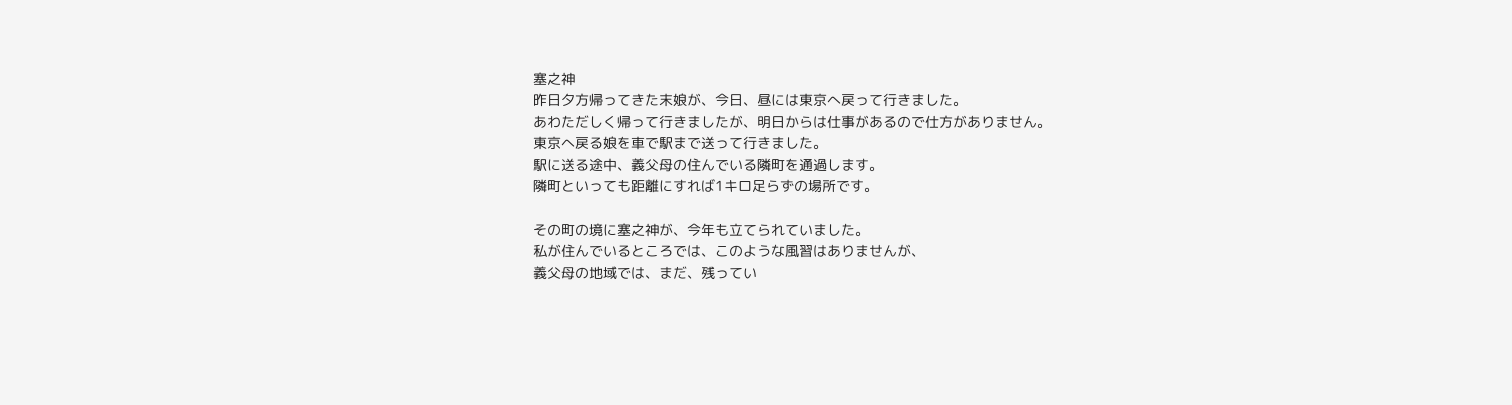塞之神
昨日夕方帰ってきた末娘が、今日、昼には東京へ戻って行きました。
あわただしく帰って行きましたが、明日からは仕事があるので仕方がありません。
東京へ戻る娘を車で駅まで送って行きました。
駅に送る途中、義父母の住んでいる隣町を通過します。
隣町といっても距離にすれば1キロ足らずの場所です。

その町の境に塞之神が、今年も立てられていました。
私が住んでいるところでは、このような風習はありませんが、
義父母の地域では、まだ、残ってい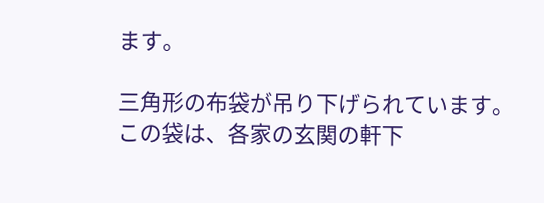ます。

三角形の布袋が吊り下げられています。
この袋は、各家の玄関の軒下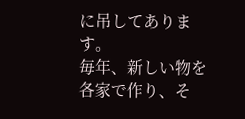に吊してあります。
毎年、新しい物を各家で作り、そ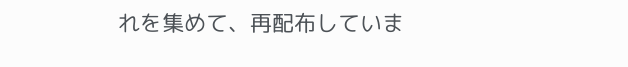れを集めて、再配布していま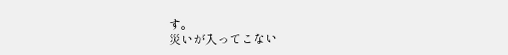す。
災いが入ってこない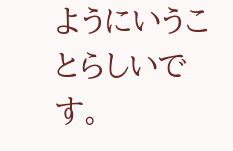ようにいうことらしいです。